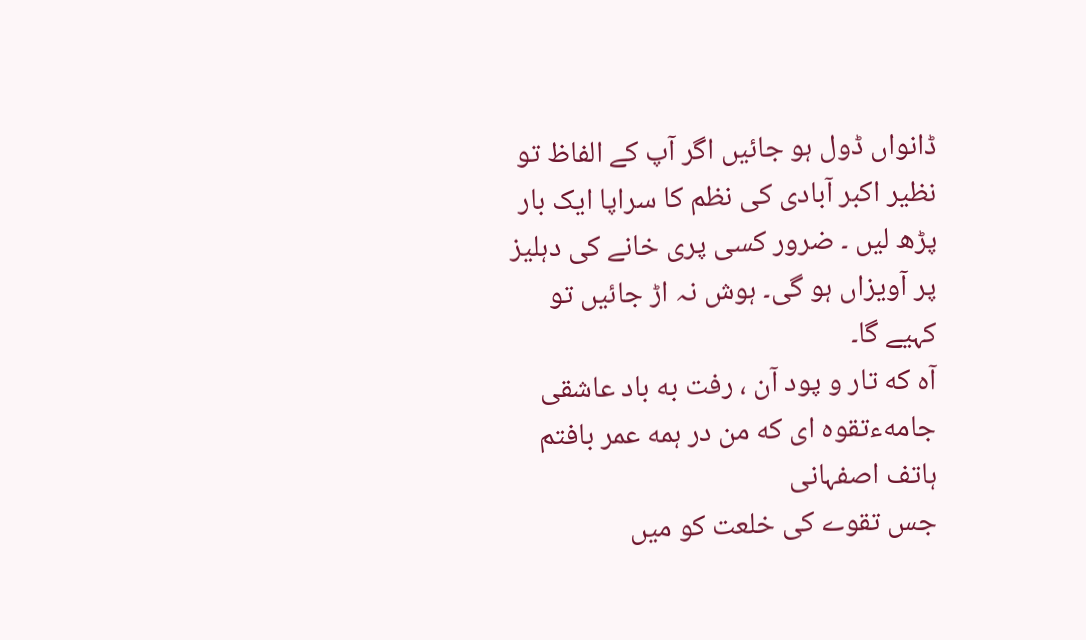ڈانواں ڈول ہو جائیں اگر آپ کے الفاظ تو نظیر اکبر آبادی کی نظم کا سراپا ایک بار پڑھ لیں ۔ ضرور کسی پری خانے کی دہلیز پر آویزاں ہو گی۔ ہوش نہ اڑ جائیں تو کہیے گا۔
آه که تار و پود آن ، رفت به باد عاشقی
جامهءتقوہ ای که من در ہمه عمر بافتم
ہاتف اصفہانی
جس تقوے کی خلعت کو میں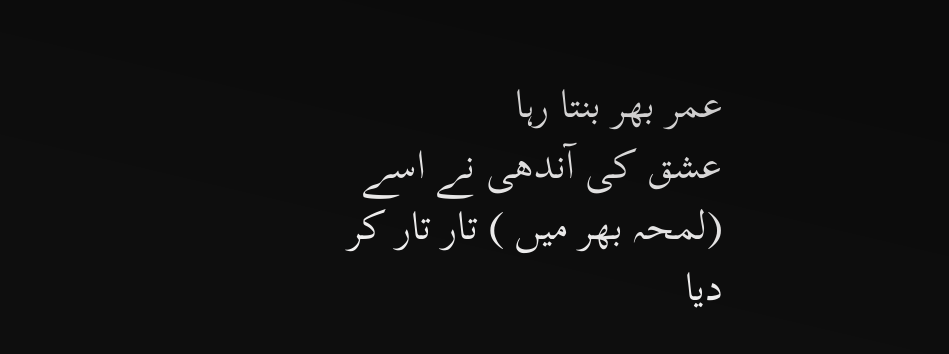عمر بھر بنتا رہا
عشق کی آندھی نے اسے (لمحہ بھر میں ) تار تار کر دیا